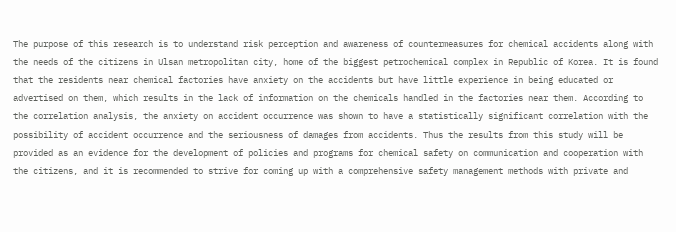The purpose of this research is to understand risk perception and awareness of countermeasures for chemical accidents along with the needs of the citizens in Ulsan metropolitan city, home of the biggest petrochemical complex in Republic of Korea. It is found that the residents near chemical factories have anxiety on the accidents but have little experience in being educated or advertised on them, which results in the lack of information on the chemicals handled in the factories near them. According to the correlation analysis, the anxiety on accident occurrence was shown to have a statistically significant correlation with the possibility of accident occurrence and the seriousness of damages from accidents. Thus the results from this study will be provided as an evidence for the development of policies and programs for chemical safety on communication and cooperation with the citizens, and it is recommended to strive for coming up with a comprehensive safety management methods with private and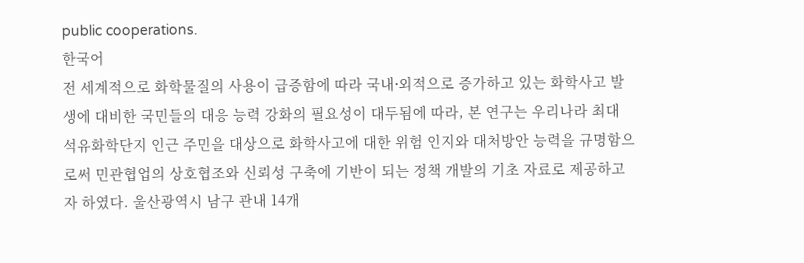public cooperations.
한국어
전 세계적으로 화학물질의 사용이 급증함에 따라 국내⋅외적으로 증가하고 있는 화학사고 발생에 대비한 국민들의 대응 능력 강화의 필요성이 대두됨에 따라, 본 연구는 우리나라 최대 석유화학단지 인근 주민을 대상으로 화학사고에 대한 위험 인지와 대처방안 능력을 규명함으로써 민관협업의 상호협조와 신뢰성 구축에 기반이 되는 정책 개발의 기초 자료로 제공하고자 하였다. 울산광역시 남구 관내 14개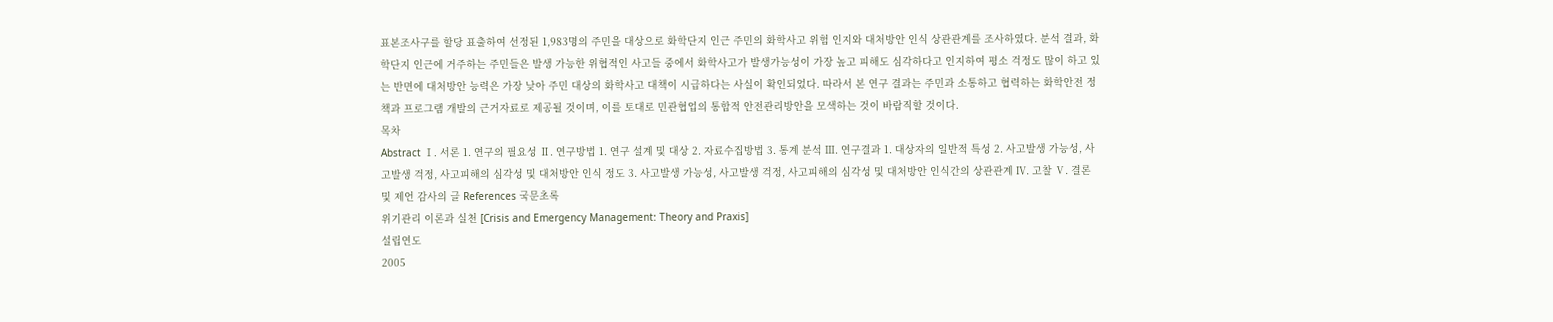표본조사구를 할당 표출하여 선정된 1,983명의 주민을 대상으로 화학단지 인근 주민의 화학사고 위험 인지와 대처방안 인식 상관관계를 조사하였다. 분석 결과, 화학단지 인근에 거주하는 주민들은 발생 가능한 위협적인 사고들 중에서 화학사고가 발생가능성이 가장 높고 피해도 심각하다고 인지하여 평소 걱정도 많이 하고 있는 반면에 대처방안 능력은 가장 낮아 주민 대상의 화학사고 대책이 시급하다는 사실이 확인되었다. 따라서 본 연구 결과는 주민과 소통하고 협력하는 화학안전 정책과 프로그램 개발의 근거자료로 제공될 것이며, 이를 토대로 민관협업의 통합적 안전관리방안을 모색하는 것이 바람직할 것이다.
목차
Abstract Ⅰ. 서론 1. 연구의 필요성 Ⅱ. 연구방법 1. 연구 설계 및 대상 2. 자료수집방법 3. 통계 분석 Ⅲ. 연구결과 1. 대상자의 일반적 특성 2. 사고발생 가능성, 사고발생 걱정, 사고피해의 심각성 및 대처방안 인식 정도 3. 사고발생 가능성, 사고발생 걱정, 사고피해의 심각성 및 대처방안 인식간의 상관관계 Ⅳ. 고찰 Ⅴ. 결론 및 제언 감사의 글 References 국문초록
위기관리 이론과 실천 [Crisis and Emergency Management: Theory and Praxis]
설립연도
2005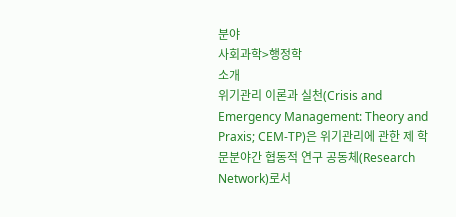분야
사회과학>행정학
소개
위기관리 이론과 실천(Crisis and Emergency Management: Theory and Praxis; CEM-TP)은 위기관리에 관한 제 학문분야간 협동적 연구 공동체(Research Network)로서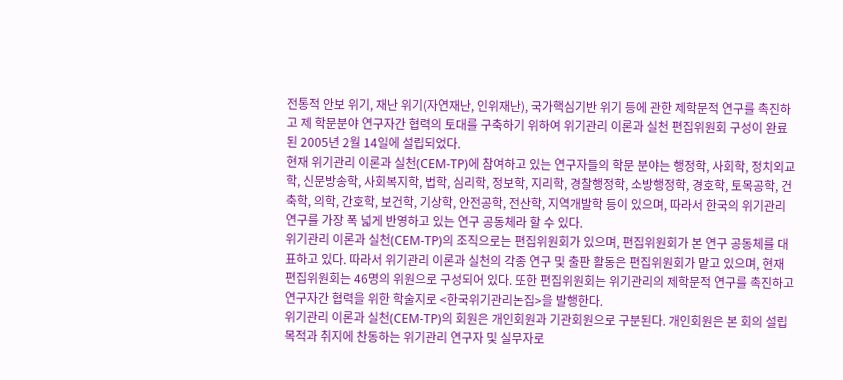전통적 안보 위기, 재난 위기(자연재난, 인위재난), 국가핵심기반 위기 등에 관한 제학문적 연구를 촉진하고 제 학문분야 연구자간 협력의 토대를 구축하기 위하여 위기관리 이론과 실천 편집위원회 구성이 완료된 2005년 2월 14일에 설립되었다.
현재 위기관리 이론과 실천(CEM-TP)에 참여하고 있는 연구자들의 학문 분야는 행정학, 사회학, 정치외교학, 신문방송학, 사회복지학, 법학, 심리학, 정보학, 지리학, 경찰행정학, 소방행정학, 경호학, 토목공학, 건축학, 의학, 간호학, 보건학, 기상학, 안전공학, 전산학, 지역개발학 등이 있으며, 따라서 한국의 위기관리 연구를 가장 폭 넓게 반영하고 있는 연구 공동체라 할 수 있다.
위기관리 이론과 실천(CEM-TP)의 조직으로는 편집위원회가 있으며, 편집위원회가 본 연구 공동체를 대표하고 있다. 따라서 위기관리 이론과 실천의 각종 연구 및 출판 활동은 편집위원회가 맡고 있으며, 현재 편집위원회는 46명의 위원으로 구성되어 있다. 또한 편집위원회는 위기관리의 제학문적 연구를 촉진하고 연구자간 협력을 위한 학술지로 <한국위기관리논집>을 발행한다.
위기관리 이론과 실천(CEM-TP)의 회원은 개인회원과 기관회원으로 구분된다. 개인회원은 본 회의 설립 목적과 취지에 찬동하는 위기관리 연구자 및 실무자로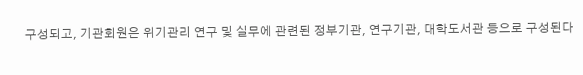구성되고, 기관회원은 위기관리 연구 및 실무에 관련된 정부기관, 연구기관, 대학도서관 등으로 구성된다